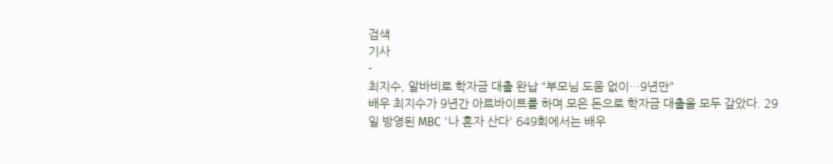검색
기사
-
최지수, 알바비로 학자금 대출 완납 "부모님 도움 없이…9년만"
배우 최지수가 9년간 아르바이트를 하며 모은 돈으로 학자금 대출을 모두 갚았다. 29일 방영된 MBC '나 혼자 산다' 649회에서는 배우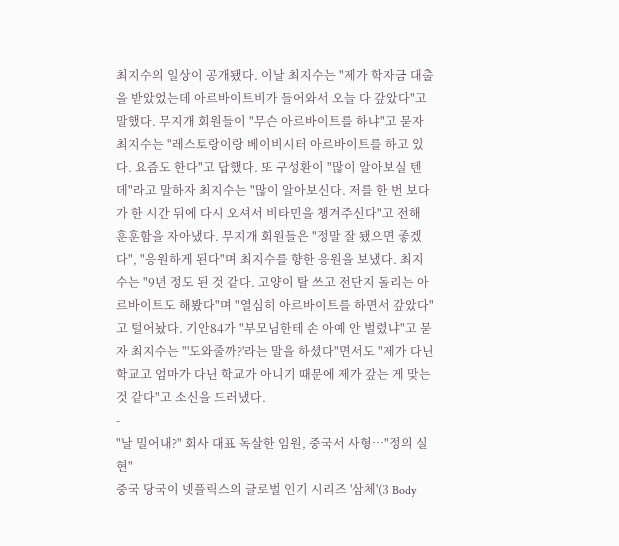최지수의 일상이 공개됐다. 이날 최지수는 "제가 학자금 대출을 받았었는데 아르바이트비가 들어와서 오늘 다 갚았다"고 말했다. 무지개 회원들이 "무슨 아르바이트를 하냐"고 묻자 최지수는 "레스토랑이랑 베이비시터 아르바이트를 하고 있다. 요즘도 한다"고 답했다. 또 구성환이 "많이 알아보실 텐데"라고 말하자 최지수는 "많이 알아보신다. 저를 한 번 보다가 한 시간 뒤에 다시 오셔서 비타민을 챙겨주신다"고 전해 훈훈함을 자아냈다. 무지개 회원들은 "정말 잘 됐으면 좋겠다", "응원하게 된다"며 최지수를 향한 응원을 보냈다. 최지수는 "9년 정도 된 것 같다. 고양이 탈 쓰고 전단지 돌리는 아르바이트도 해봤다"며 "열심히 아르바이트를 하면서 갚았다"고 털어놨다. 기안84가 "부모님한테 손 아예 안 벌렸냐"고 묻자 최지수는 "'도와줄까?'라는 말을 하셨다"면서도 "제가 다닌 학교고 엄마가 다닌 학교가 아니기 때문에 제가 갚는 게 맞는 것 같다"고 소신을 드러냈다.
-
"날 밀어내?" 회사 대표 독살한 임원, 중국서 사형…"정의 실현"
중국 당국이 넷플릭스의 글로벌 인기 시리즈 '삼체'(3 Body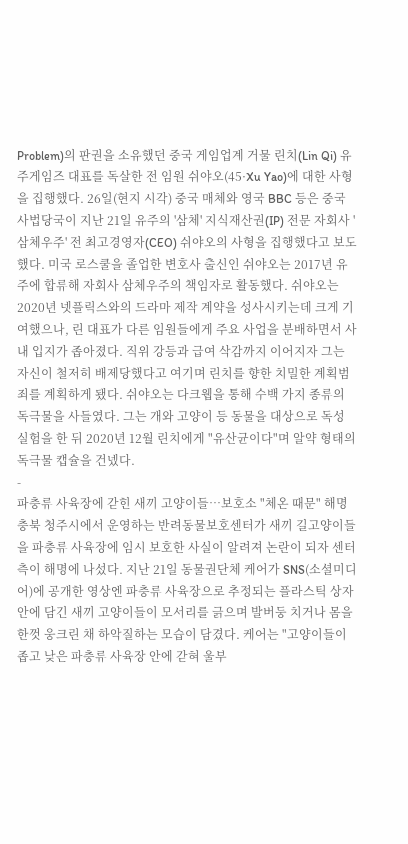Problem)의 판권을 소유했던 중국 게임업계 거물 린치(Lin Qi) 유주게임즈 대표를 독살한 전 임원 쉬야오(45·Xu Yao)에 대한 사형을 집행했다. 26일(현지 시각) 중국 매체와 영국 BBC 등은 중국 사법당국이 지난 21일 유주의 '삼체' 지식재산권(IP) 전문 자회사 '삼체우주' 전 최고경영자(CEO) 쉬야오의 사형을 집행했다고 보도했다. 미국 로스쿨을 졸업한 변호사 출신인 쉬야오는 2017년 유주에 합류해 자회사 삼체우주의 책임자로 활동했다. 쉬야오는 2020년 넷플릭스와의 드라마 제작 계약을 성사시키는데 크게 기여했으나, 린 대표가 다른 임원들에게 주요 사업을 분배하면서 사내 입지가 좁아졌다. 직위 강등과 급여 삭감까지 이어지자 그는 자신이 철저히 배제당했다고 여기며 린치를 향한 치밀한 계획범죄를 계획하게 됐다. 쉬야오는 다크웹을 통해 수백 가지 종류의 독극물을 사들였다. 그는 개와 고양이 등 동물을 대상으로 독성 실험을 한 뒤 2020년 12월 린치에게 "유산균이다"며 알약 형태의 독극물 캡슐을 건넸다.
-
파충류 사육장에 갇힌 새끼 고양이들…보호소 "체온 때문" 해명
충북 청주시에서 운영하는 반려동물보호센터가 새끼 길고양이들을 파충류 사육장에 임시 보호한 사실이 알려져 논란이 되자 센터 측이 해명에 나섰다. 지난 21일 동물권단체 케어가 SNS(소셜미디어)에 공개한 영상엔 파충류 사육장으로 추정되는 플라스틱 상자 안에 담긴 새끼 고양이들이 모서리를 긁으며 발버둥 치거나 몸을 한껏 웅크린 채 하악질하는 모습이 담겼다. 케어는 "고양이들이 좁고 낮은 파충류 사육장 안에 갇혀 울부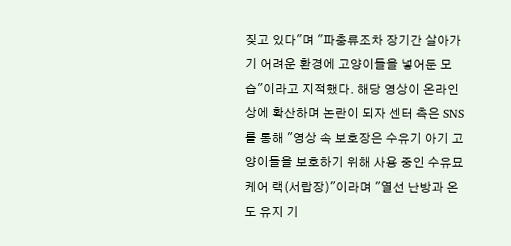짖고 있다"며 "파충류조차 장기간 살아가기 어려운 환경에 고양이들을 넣어둔 모습"이라고 지적했다. 해당 영상이 온라인상에 확산하며 논란이 되자 센터 측은 SNS를 통해 "영상 속 보호장은 수유기 아기 고양이들을 보호하기 위해 사용 중인 수유묘 케어 랙(서랍장)"이라며 "열선 난방과 온도 유지 기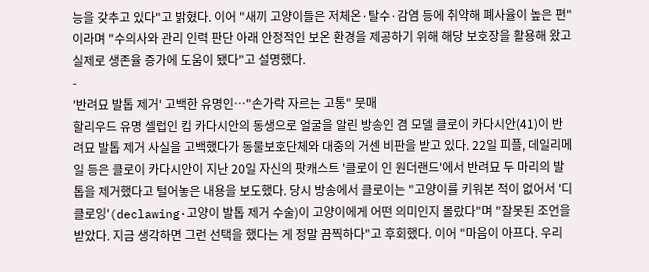능을 갖추고 있다"고 밝혔다. 이어 "새끼 고양이들은 저체온·탈수·감염 등에 취약해 폐사율이 높은 편"이라며 "수의사와 관리 인력 판단 아래 안정적인 보온 환경을 제공하기 위해 해당 보호장을 활용해 왔고 실제로 생존율 증가에 도움이 됐다"고 설명했다.
-
'반려묘 발톱 제거' 고백한 유명인…"손가락 자르는 고통" 뭇매
할리우드 유명 셀럽인 킴 카다시안의 동생으로 얼굴을 알린 방송인 겸 모델 클로이 카다시안(41)이 반려묘 발톱 제거 사실을 고백했다가 동물보호단체와 대중의 거센 비판을 받고 있다. 22일 피플, 데일리메일 등은 클로이 카다시안이 지난 20일 자신의 팟캐스트 '클로이 인 원더랜드'에서 반려묘 두 마리의 발톱을 제거했다고 털어놓은 내용을 보도했다. 당시 방송에서 클로이는 "고양이를 키워본 적이 없어서 '디클로잉'(declawing·고양이 발톱 제거 수술)이 고양이에게 어떤 의미인지 몰랐다"며 "잘못된 조언을 받았다. 지금 생각하면 그런 선택을 했다는 게 정말 끔찍하다"고 후회했다. 이어 "마음이 아프다. 우리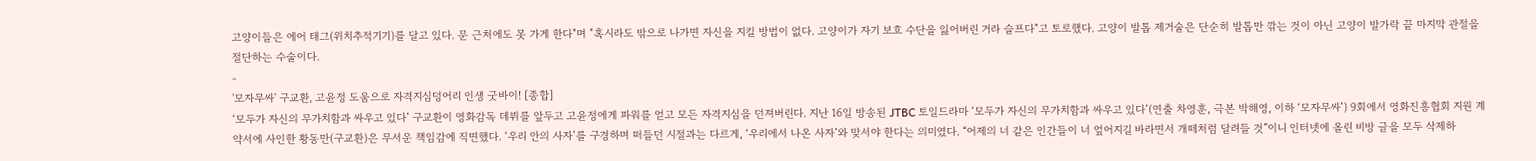고양이들은 에어 태그(위치추적기기)를 달고 있다. 문 근처에도 못 가게 한다"며 "혹시라도 밖으로 나가면 자신을 지킬 방법이 없다. 고양이가 자기 보호 수단을 잃어버린 거라 슬프다"고 토로했다. 고양이 발톱 제거술은 단순히 발톱만 깎는 것이 아닌 고양이 발가락 끝 마지막 관절을 절단하는 수술이다.
-
'모자무싸' 구교환, 고윤정 도움으로 자격지심덩어리 인생 굿바이! [종합]
‘모두가 자신의 무가치함과 싸우고 있다’ 구교환이 영화감독 데뷔를 앞두고 고윤정에게 파워를 얻고 모든 자격지심을 던져버린다. 지난 16일 방송된 JTBC 토일드라마 ‘모두가 자신의 무가치함과 싸우고 있다’(연출 차영훈, 극본 박해영, 이하 ‘모자무싸’) 9회에서 영화진흥협회 지원 계약서에 사인한 황동만(구교환)은 무서운 책임감에 직면했다. ‘우리 안의 사자’를 구경하며 떠들던 시절과는 다르게, ‘우리에서 나온 사자’와 맞서야 한다는 의미였다. “어제의 너 같은 인간들이 너 엎어지길 바라면서 개떼처럼 달려들 것”이니 인터넷에 올린 비방 글을 모두 삭제하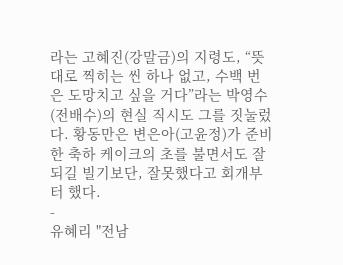라는 고혜진(강말금)의 지령도, “뜻대로 찍히는 씬 하나 없고, 수백 번은 도망치고 싶을 거다”라는 박영수(전배수)의 현실 직시도 그를 짓눌렀다. 황동만은 변은아(고윤정)가 준비한 축하 케이크의 초를 불면서도 잘되길 빌기보단, 잘못했다고 회개부터 했다.
-
유혜리 "전남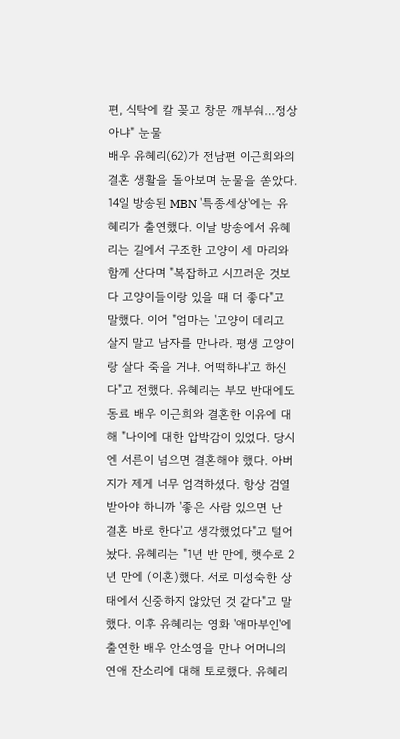편, 식탁에 칼 꽂고 창문 깨부숴…정상 아냐" 눈물
배우 유혜리(62)가 전남편 이근희와의 결혼 생활을 돌아보며 눈물을 쏟았다. 14일 방송된 MBN '특종세상'에는 유혜리가 출연했다. 이날 방송에서 유혜리는 길에서 구조한 고양이 세 마리와 함께 산다며 "복잡하고 시끄러운 것보다 고양이들이랑 있을 때 더 좋다"고 말했다. 이어 "엄마는 '고양이 데리고 살지 말고 남자를 만나라. 평생 고양이랑 살다 죽을 거냐. 어떡하냐'고 하신다"고 전했다. 유혜리는 부모 반대에도 동료 배우 이근희와 결혼한 이유에 대해 "나이에 대한 압박감이 있었다. 당시엔 서른이 넘으면 결혼해야 했다. 아버지가 제게 너무 엄격하셨다. 항상 검열받아야 하니까 '좋은 사람 있으면 난 결혼 바로 한다'고 생각했었다"고 털어놨다. 유혜리는 "1년 반 만에, 햇수로 2년 만에 (이혼)했다. 서로 미성숙한 상태에서 신중하지 않았던 것 같다"고 말했다. 이후 유혜리는 영화 '애마부인'에 출연한 배우 안소영을 만나 어머니의 연애 잔소리에 대해 토로했다. 유혜리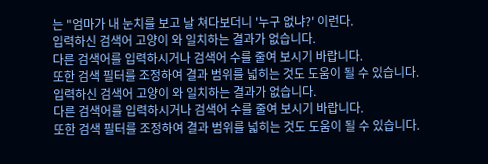는 "엄마가 내 눈치를 보고 날 쳐다보더니 '누구 없냐?' 이런다.
입력하신 검색어 고양이 와 일치하는 결과가 없습니다.
다른 검색어를 입력하시거나 검색어 수를 줄여 보시기 바랍니다.
또한 검색 필터를 조정하여 결과 범위를 넓히는 것도 도움이 될 수 있습니다.
입력하신 검색어 고양이 와 일치하는 결과가 없습니다.
다른 검색어를 입력하시거나 검색어 수를 줄여 보시기 바랍니다.
또한 검색 필터를 조정하여 결과 범위를 넓히는 것도 도움이 될 수 있습니다.